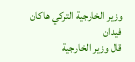وزير الخارجية التركي هاكان فيدان
قال وزير الخارجية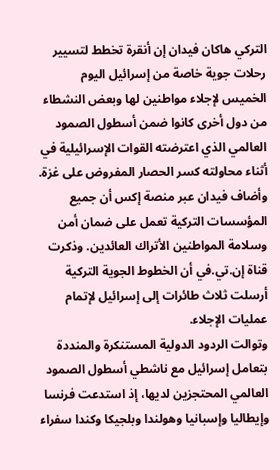التركي هاكان فيدان إن أنقرة تخطط لتسيير رحلات جوية خاصة من إسرائيل اليوم الخميس لإجلاء مواطنين لها وبعض النشطاء من دول أخرى كانوا ضمن أسطول الصمود العالمي الذي اعترضته القوات الإسرائيلية في أثناء محاولته كسر الحصار المفروض على غزة.
وأضاف فيدان عبر منصة إكس أن جميع المؤسسات التركية تعمل على ضمان أمن وسلامة المواطنين الأتراك العائدين. وذكرت قناة إن.تي.في أن الخطوط الجوية التركية أرسلت ثلاث طائرات إلى إسرائيل لإتمام عمليات الإجلاء.
وتوالت الردود الدولية المستنكرة والمنددة بتعامل إسرائيل مع ناشطي أسطول الصمود العالمي المحتجزين لديها، إذ استدعت فرنسا وإيطاليا وإسبانيا وهولندا وبلجيكا وكندا سفراء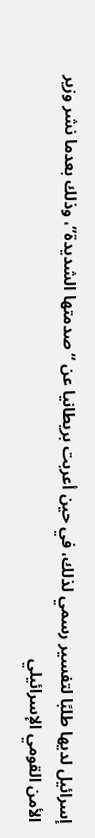إسرائيل لديها طلبًا لتفسير رسمي لذلك، في حين أعربت بريطانيا عن “صدمتها الشديدة”، وذلك بعدما نشر وزير الأمن القومي الإسرائيلي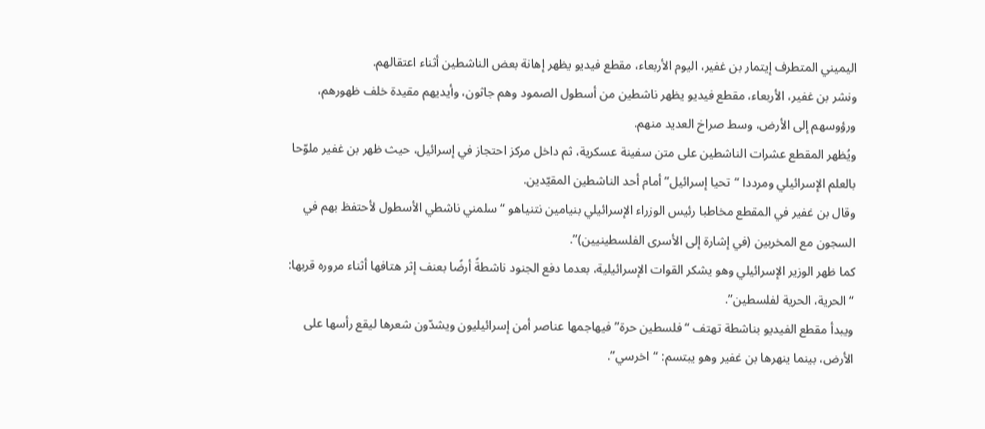اليميني المتطرف إيتمار بن غفير، اليوم الأربعاء، مقطع فيديو يظهر إهانة بعض الناشطين أثناء اعتقالهم.
ونشر بن غفير، الأربعاء، مقطع فيديو يظهر ناشطين من أسطول الصمود وهم جاثون، وأيديهم مقيدة خلف ظهورهم، ورؤوسهم إلى الأرض، وسط صراخ العديد منهم.
ويُظهر المقطع عشرات الناشطين على متن سفينة عسكرية، ثم داخل مركز احتجاز في إسرائيل، حيث ظهر بن غفير ملوّحا بالعلم الإسرائيلي ومرددا “تحيا إسرائيل” أمام أحد الناشطين المقيّدين.
وقال بن غفير في المقطع مخاطبا رئيس الوزراء الإسرائيلي بنيامين نتنياهو “سلمني ناشطي الأسطول لأحتفظ بهم في السجون مع المخربين (في إشارة إلى الأسرى الفلسطينيين)”.
كما ظهر الوزير الإسرائيلي وهو يشكر القوات الإسرائيلية، بعدما دفع الجنود ناشطةً أرضًا بعنف إثر هتافها أثناء مروره قربها: “الحرية، الحرية لفلسطين”.
ويبدأ مقطع الفيديو بناشطة تهتف “فلسطين حرة” فيهاجمها عناصر أمن إسرائيليون ويشدّون شعرها ليقع رأسها على الأرض، بينما ينهرها بن غفير وهو يبتسم: “اخرسي”.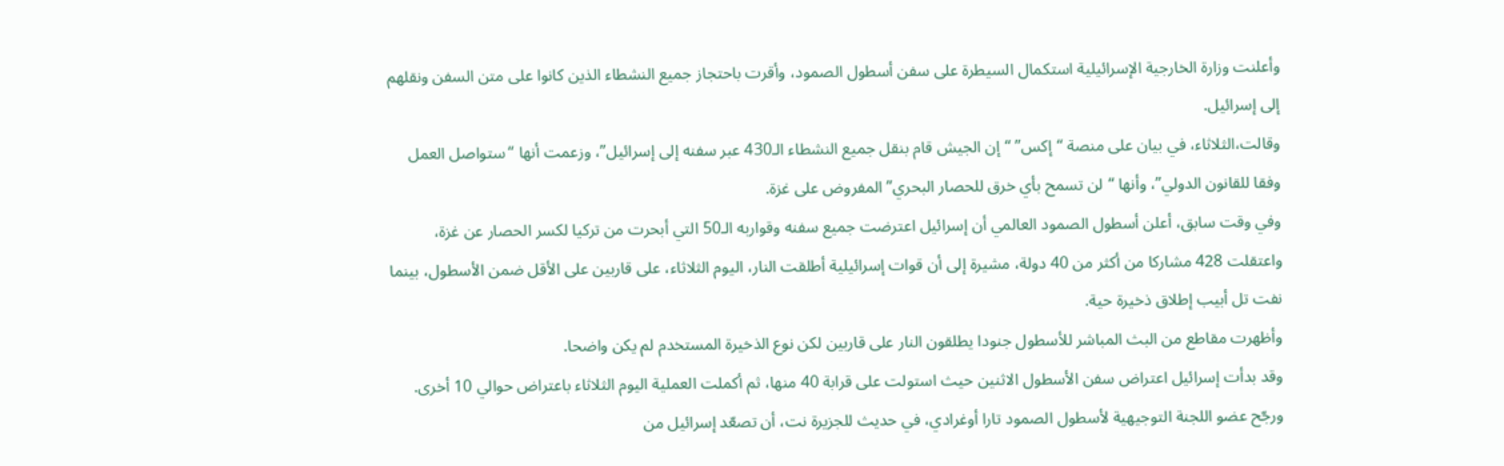وأعلنت وزارة الخارجية الإسرائيلية استكمال السيطرة على سفن أسطول الصمود، وأقرت باحتجاز جميع النشطاء الذين كانوا على متن السفن ونقلهم إلى إسرائيل.
وقالت،الثلاثاء، في بيان على منصة “إكس” “إن الجيش قام بنقل جميع النشطاء الـ430 عبر سفنه إلى إسرائيل”، وزعمت أنها “ستواصل العمل وفقا للقانون الدولي”، وأنها “لن تسمح بأي خرق للحصار البحري” المفروض على غزة.
وفي وقت سابق، أعلن أسطول الصمود العالمي أن إسرائيل اعترضت جميع سفنه وقواربه الـ50 التي أبحرت من تركيا لكسر الحصار عن غزة، واعتقلت 428 مشاركا من أكثر من 40 دولة، مشيرة إلى أن قوات إسرائيلية أطلقت النار، اليوم الثلاثاء، على قاربين على الأقل ضمن الأسطول، بينما نفت تل أبيب إطلاق ذخيرة حية.
وأظهرت مقاطع من البث المباشر للأسطول جنودا يطلقون النار على قاربين لكن نوع الذخيرة المستخدم لم يكن واضحا.
وقد بدأت إسرائيل اعتراض سفن الأسطول الاثنين حيث استولت على قرابة 40 منها، ثم أكملت العملية اليوم الثلاثاء باعتراض حوالي 10 أخرى.
ورجّح عضو اللجنة التوجيهية لأسطول الصمود تارا أوغرادي، في حديث للجزيرة نت، أن تصعّد إسرائيل من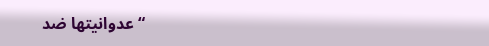“عدوانيتها ضد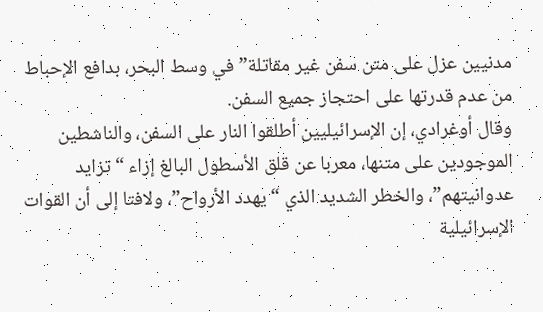مدنيين عزل على متن سفن غير مقاتلة” في وسط البحر، بدافع الإحباط من عدم قدرتها على احتجاز جميع السفن.
وقال أوغرادي، إن الإسرائيليين أطلقوا النار على السفن، والناشطين الموجودين على متنها، معربا عن قلق الأسطول البالغ إزاء “تزايد عدوانيتهم”، والخطر الشديد الذي “يهدد الأرواح”، ولافتا إلى أن القوات الإسرائيلية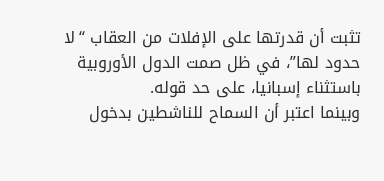تثبت أن قدرتها على الإفلات من العقاب “لا حدود لها”، في ظل صمت الدول الأوروبية باستثناء إسبانيا، على حد قوله.
وبينما اعتبر أن السماح للناشطين بدخول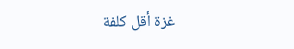غزة أقل كلفة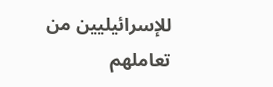للإسرائيليين من تعاملهم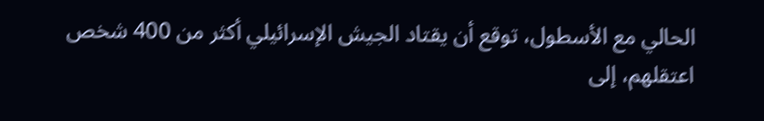الحالي مع الأسطول، توقع أن يقتاد الجيش الإسرائيلي أكثر من 400 شخص اعتقلهم، إلى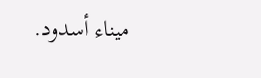ميناء أسدود.